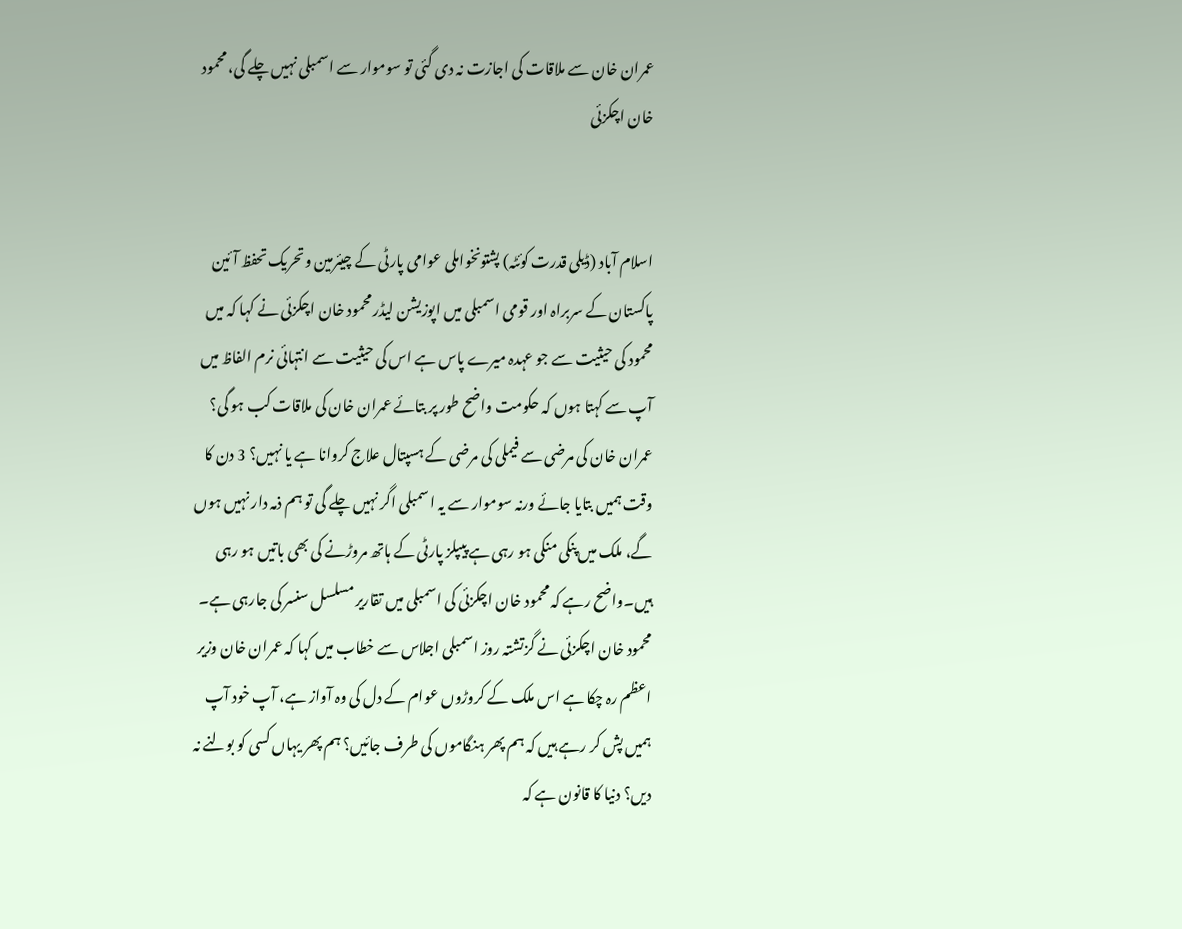عمران خان سے ملاقات کی اجازت نہ دی گئی تو سوموار سے اسمبلی نہیں چلے گی، محمود خان اچکزئی


اسلام آباد (ڈیلی قدرت کوئٹہ) پشتونخواملی عوامی پارٹی کے چیئرمین وتحریک تحفظ آئین پاکستان کے سربراہ اور قومی اسمبلی میں اپوزیشن لیڈر محمود خان اچکزئی نے کہا کہ میں محمود کی حیثیت سے جو عہدہ میرے پاس ہے اس کی حیثیت سے انتہائی نرم الفاظ میں آپ سے کہتا ہوں کہ حکومت واضح طور پر بتائے عمران خان کی ملاقات کب ہو گی؟ عمران خان کی مرضی سے فیملی کی مرضی کے ہسپتال علاج کروانا ہے یا نہیں؟ 3 دن کا وقت ہمیں بتایا جائے ورنہ سوموار سے یہ اسمبلی اگر نہیں چلے گی تو ہم ذمہ دار نہیں ہوں گے، ملک میں پنکی منکی ہو رہی ہے پیپلز پارٹی کے ہاتھ مروڑنے کی بھی باتیں ہو رہی ہیں۔واضح رہے کہ محمود خان اچکزئی کی اسمبلی میں تقاریر مسلسل سنسر کی جارہی ہے۔ محمود خان اچکزئی نے گزتشتہ روز اسمبلی اجلاس سے خطاب میں کہا کہ عمران خان وزیر اعظم رہ چکا ہے اس ملک کے کروڑوں عوام کے دل کی وہ آواز ہے، آپ خود آپ ہمیں پش کر رہے ہیں کہ ہم پھر ہنگاموں کی طرف جائیں؟ ہم پھر یہاں کسی کو بولنے نہ دیں؟ دنیا کا قانون ہے کہ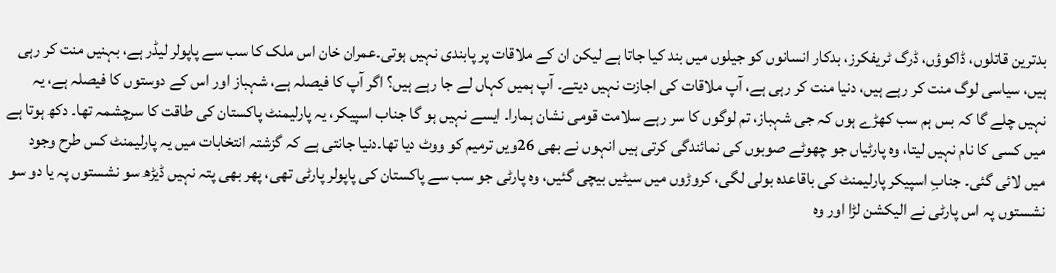بدترین قاتلوں، ڈاکوؤں، ڈرگ ٹریفکرز، بدکار انسانوں کو جیلوں میں بند کیا جاتا ہے لیکن ان کے ملاقات پر پابندی نہیں ہوتی۔عمران خان اس ملک کا سب سے پاپولر لیڈر ہے، بہنیں منت کر رہی ہیں، سیاسی لوگ منت کر رہے ہیں، دنیا منت کر رہی ہے، آپ ملاقات کی اجازت نہیں دیتے۔ آپ ہمیں کہاں لے جا رہے ہیں؟ اگر آپ کا فیصلہ ہے، شہباز اور اس کے دوستوں کا فیصلہ ہے، یہ نہیں چلے گا کہ بس ہم سب کھڑے ہوں کہ جی شہباز، تم لوگوں کا سر رہے سلامت قومی نشان ہمارا۔ ایسے نہیں ہو گا جناب اسپیکر، یہ پارلیمنٹ پاکستان کی طاقت کا سرچشمہ تھا۔ دکھ ہوتا ہے میں کسی کا نام نہیں لیتا، وہ پارٹیاں جو چھوٹے صوبوں کی نمائندگی کرتی ہیں انہوں نے بھی 26ویں ترمیم کو ووٹ دیا تھا۔دنیا جانتی ہے کہ گزشتہ انتخابات میں یہ پارلیمنٹ کس طرح وجود میں لائی گئی۔ جنابِ اسپیکر پارلیمنٹ کی باقاعدہ بولی لگی، کروڑوں میں سیٹیں بیچی گئیں، وہ پارٹی جو سب سے پاکستان کی پاپولر پارٹی تھی، پھر بھی پتہ نہیں ڈیڑھ سو نشستوں پہ یا دو سو نشستوں پہ اس پارٹی نے الیکشن لڑا اور وہ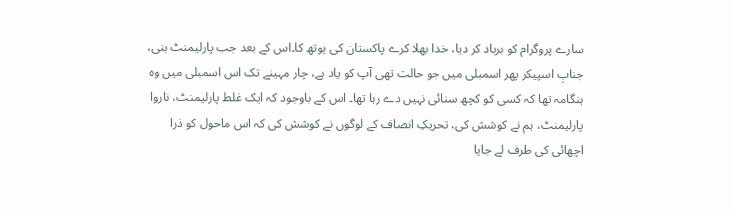سارے پروگرام کو برباد کر دیا، خدا بھلا کرے پاکستان کی یوتھ کا۔اس کے بعد جب پارلیمنٹ بنی، جنابِ اسپیکر پھر اسمبلی میں جو حالت تھی آپ کو یاد ہے، چار مہینے تک اس اسمبلی میں وہ ہنگامہ تھا کہ کسی کو کچھ سنائی نہیں دے رہا تھا۔ اس کے باوجود کہ ایک غلط پارلیمنٹ، ناروا پارلیمنٹ، ہم نے کوشش کی، تحریکِ انصاف کے لوگوں نے کوشش کی کہ اس ماحول کو ذرا اچھائی کی طرف لے جایا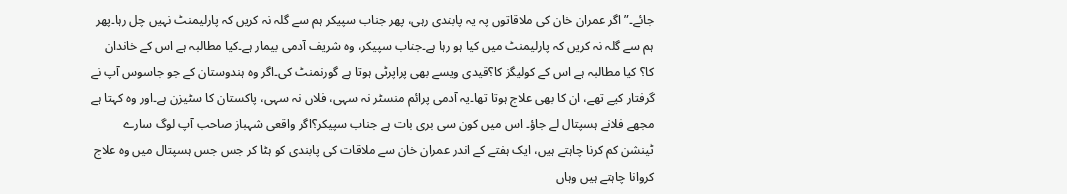جائے۔”اگر عمران خان کی ملاقاتوں پہ یہ پابندی رہی، پھر جناب سپیکر ہم سے گلہ نہ کریں کہ پارلیمنٹ نہیں چل رہا۔پھر ہم سے گلہ نہ کریں کہ پارلیمنٹ میں کیا ہو رہا ہے۔جناب سپیکر، وہ شریف آدمی بیمار ہے۔کیا مطالبہ ہے اس کے خاندان کا؟ کیا مطالبہ ہے اس کے کولیگز کا؟قیدی ویسے بھی پراپرٹی ہوتا ہے گورنمنٹ کی۔اگر وہ ہندوستان کے جو جاسوس آپ نے گرفتار کیے تھے، ان کا بھی علاج ہوتا تھا۔یہ آدمی پرائم منسٹر نہ سہی، فلاں نہ سہی، پاکستان کا سٹیزن ہے۔اور وہ کہتا ہے مجھے فلانے ہسپتال لے جاؤ۔ اس میں کون سی بری بات ہے جناب سپیکر؟اگر واقعی شہباز صاحب آپ لوگ سارے ٹینشن کم کرنا چاہتے ہیں، ایک ہفتے کے اندر عمران خان سے ملاقات کی پابندی کو ہٹا کر جس جس ہسپتال میں وہ علاج کروانا چاہتے ہیں وہاں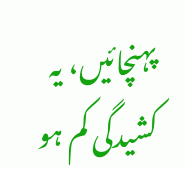پہنچائیں، یہ کشیدگی کم ہو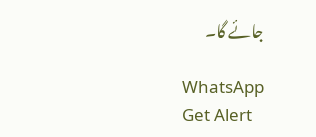جائے گا۔

WhatsApp
Get Alert